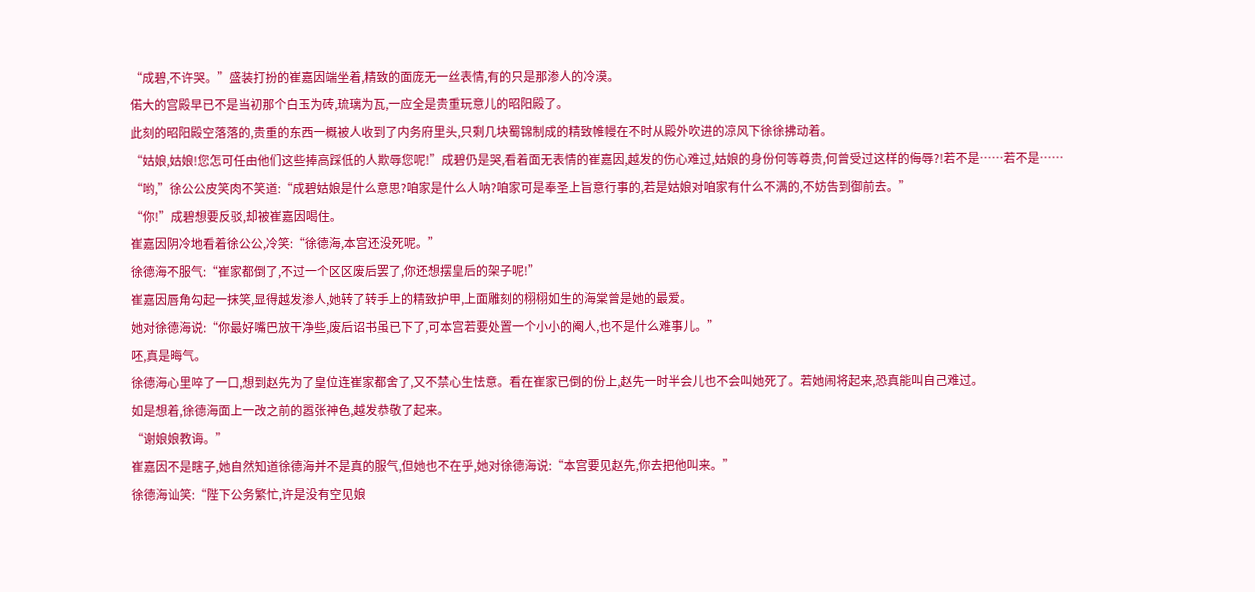“成碧,不许哭。”盛装打扮的崔嘉因端坐着,精致的面庞无一丝表情,有的只是那渗人的冷漠。
偌大的宫殿早已不是当初那个白玉为砖,琉璃为瓦,一应全是贵重玩意儿的昭阳殿了。
此刻的昭阳殿空落落的,贵重的东西一概被人收到了内务府里头,只剩几块蜀锦制成的精致帷幔在不时从殿外吹进的凉风下徐徐拂动着。
“姑娘,姑娘!您怎可任由他们这些捧高踩低的人欺辱您呢!”成碧仍是哭,看着面无表情的崔嘉因,越发的伤心难过,姑娘的身份何等尊贵,何曾受过这样的侮辱?!若不是……若不是……
“哟,”徐公公皮笑肉不笑道:“成碧姑娘是什么意思?咱家是什么人呐?咱家可是奉圣上旨意行事的,若是姑娘对咱家有什么不满的,不妨告到御前去。”
“你!”成碧想要反驳,却被崔嘉因喝住。
崔嘉因阴冷地看着徐公公,冷笑:“徐德海,本宫还没死呢。”
徐德海不服气:“崔家都倒了,不过一个区区废后罢了,你还想摆皇后的架子呢!”
崔嘉因唇角勾起一抹笑,显得越发渗人,她转了转手上的精致护甲,上面雕刻的栩栩如生的海棠曾是她的最爱。
她对徐德海说:“你最好嘴巴放干净些,废后诏书虽已下了,可本宫若要处置一个小小的阉人,也不是什么难事儿。”
呸,真是晦气。
徐德海心里啐了一口,想到赵先为了皇位连崔家都舍了,又不禁心生怯意。看在崔家已倒的份上,赵先一时半会儿也不会叫她死了。若她闹将起来,恐真能叫自己难过。
如是想着,徐德海面上一改之前的嚣张神色,越发恭敬了起来。
“谢娘娘教诲。”
崔嘉因不是瞎子,她自然知道徐德海并不是真的服气,但她也不在乎,她对徐德海说:“本宫要见赵先,你去把他叫来。”
徐德海讪笑:“陛下公务繁忙,许是没有空见娘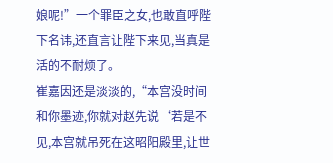娘呢!”一个罪臣之女,也敢直呼陛下名讳,还直言让陛下来见,当真是活的不耐烦了。
崔嘉因还是淡淡的,“本宫没时间和你墨迹,你就对赵先说‘若是不见,本宫就吊死在这昭阳殿里,让世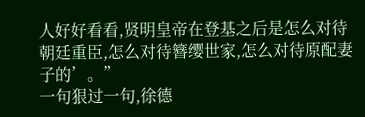人好好看看,贤明皇帝在登基之后是怎么对待朝廷重臣,怎么对待簪缨世家,怎么对待原配妻子的’。”
一句狠过一句,徐德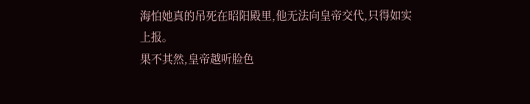海怕她真的吊死在昭阳殿里,他无法向皇帝交代,只得如实上报。
果不其然,皇帝越听脸色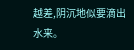越差,阴沉地似要滴出水来。